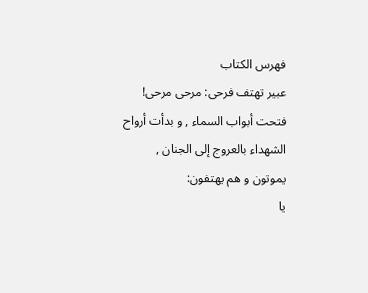فهرس الكتاب
عبير تهتف فرحى: مرحى مرحى!
فتحت أبواب السماء , و بدأت أرواح الشهداء بالعروج إلى الجنان ,
يموتون و هم يهتفون:
يا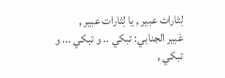لِثارات عبير , يا لِثارات عبير ,
عَبير الجنابي: تبكي .. و تبكي ... و تبكي ,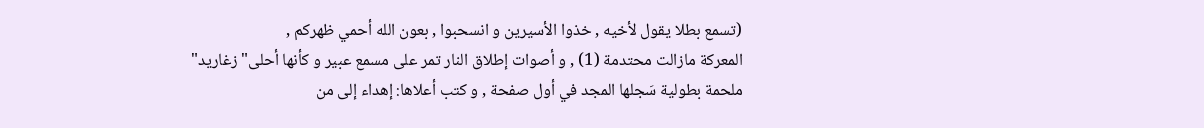(تسمع بطلا يقول لأخيه , خذوا الأسيرين و انسحبوا , بعون الله أحمي ظهركم ,
المعركة مازالت محتدمة (1) , و أصوات إطلاق النار تمر على مسمع عبير و كأنها أحلى"زغاريد"
ملحمة بطولية سَجلها المجد في أول صفحة , و كتب أعلاها: إهداء إلى من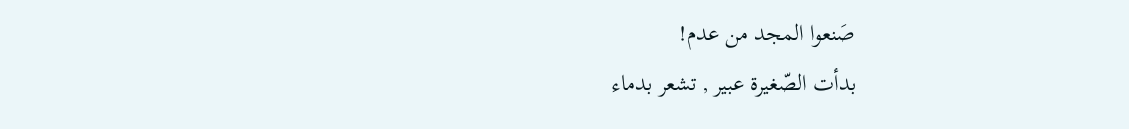صَنعوا المجد من عدم!
بدأت الصّغيرة عبير , تشعر بدماء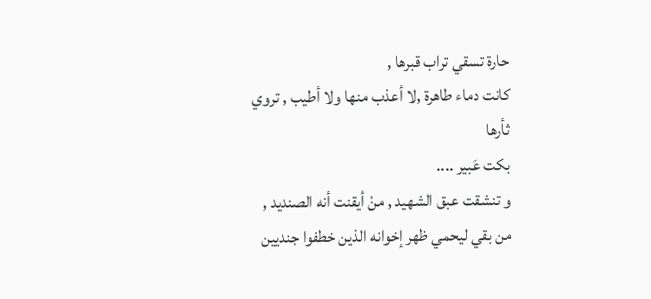حارة تسقي تراب قبرها ,
كانت دماء طاهرة ,لا أعذب منها ولا أطيب , تروي ثأرها
بكت عَبير ....
و تنشقت عبق الشهيد , منْ أيقنت أنه الصنديد ,
من بقي ليحمي ظهر إخوانه الذين خطفوا جنديين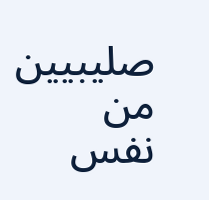صليبيين من نفس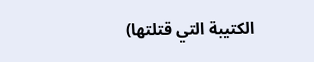الكتيبة التي قتلتها)